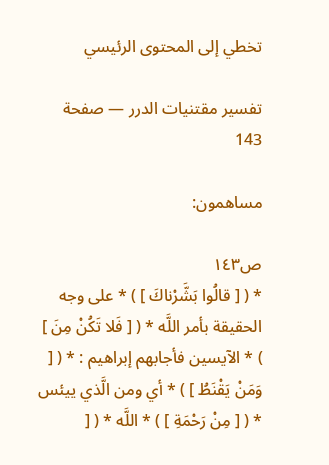تخطي إلى المحتوى الرئيسي

تفسير مقتنيات الدرر — صفحة 143

مساهمون:

ص١٤٣
* ( [ قالُوا بَشَّرْناكَ ] ) * على وجه الحقيقة بأمر اللَّه * ( [ فَلا تَكُنْ مِنَ ] ) * الآيسين فأجابهم إبراهيم : * ( [ وَمَنْ يَقْنَطُ ] ) * أي ومن الَّذي ييئس * ( [ مِنْ رَحْمَةِ ] ) * اللَّه * ( [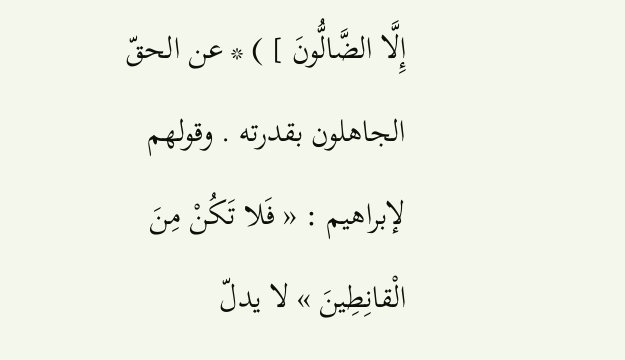إِلَّا الضَّالُّونَ ] ) * عن الحقّ الجاهلون بقدرته . وقولهم لإبراهيم : « فَلا تَكُنْ مِنَ الْقانِطِينَ » لا يدلّ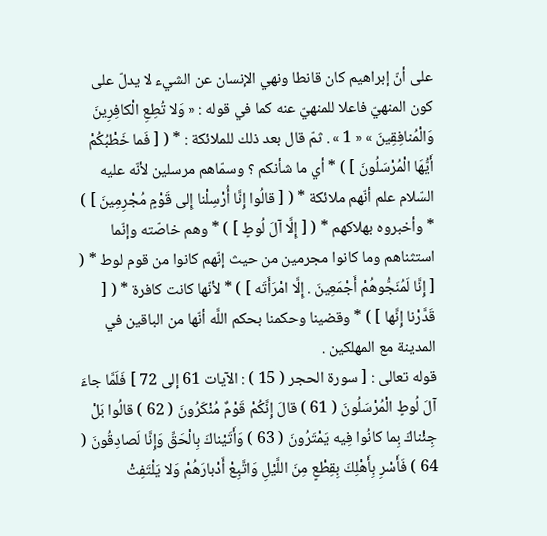على أنّ إبراهيم كان قانطا ونهي الإنسان عن الشيء لا يدلّ على كون المنهيّ فاعلا للمنهيّ عنه كما في قوله : « وَلا تُطِعِ الْكافِرِينَ وَالْمُنافِقِينَ » « 1 » . ثمّ قال بعد ذلك للملائكة : * ( [ فَما خَطْبُكُمْ أَيُّهَا الْمُرْسَلُونَ ] ) * أي ما شأنكم ؟ وسمّاهم مرسلين لأنّه عليه السّلام علم أنّهم ملائكة * ( [ قالُوا إِنَّا أُرْسِلْنا إِلى قَوْمٍ مُجْرِمِينَ ] ) * وأخبروه بهلاكهم * ( [ إِلَّا آلَ لُوطٍ ] ) * وهم خاصّته وإنّما استثناهم وما كانوا مجرمين من حيث إنّهم كانوا من قوم لوط * ( [ إِنَّا لَمُنَجُّوهُمْ أَجْمَعِينَ . إِلَّا امْرَأَتَه ] ) * لأنّها كانت كافرة * ( [ قَدَّرْنا إِنَّها ] ) * وقضينا وحكمنا بحكم اللَّه أنّها من الباقين في المدينة مع المهلكين .
قوله تعالى : [ سورة الحجر ( 15 ) : الآيات 61 إلى 72 ] فَلَمَّا جاءَ آلَ لُوطٍ الْمُرْسَلُونَ ( 61 ) قالَ إِنَّكُمْ قَوْمٌ مُنْكَرُونَ ( 62 ) قالُوا بَلْ جِئْناكَ بِما كانُوا فِيه يَمْتَرُونَ ( 63 ) وَأَتَيْناكَ بِالْحَقِّ وَإِنَّا لَصادِقُونَ ( 64 ) فَأَسْرِ بِأَهْلِكَ بِقِطْعٍ مِنَ اللَّيْلِ وَاتَّبِعْ أَدْبارَهُمْ وَلا يَلْتَفِتْ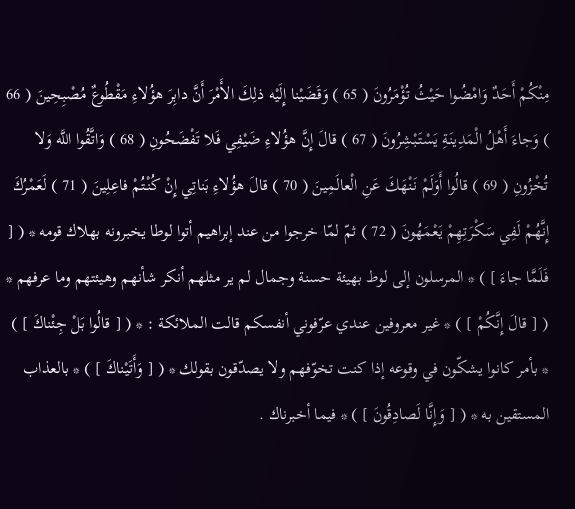مِنْكُمْ أَحَدٌ وَامْضُوا حَيْثُ تُؤْمَرُونَ ( 65 ) وَقَضَيْنا إِلَيْه ذلِكَ الأَمْرَ أَنَّ دابِرَ هؤُلاءِ مَقْطُوعٌ مُصْبِحِينَ ( 66 ) وَجاءَ أَهْلُ الْمَدِينَةِ يَسْتَبْشِرُونَ ( 67 ) قالَ إِنَّ هؤُلاءِ ضَيْفِي فَلا تَفْضَحُونِ ( 68 ) وَاتَّقُوا اللَّه وَلا تُخْزُونِ ( 69 ) قالُوا أَوَلَمْ نَنْهَكَ عَنِ الْعالَمِينَ ( 70 ) قالَ هؤُلاءِ بَناتِي إِنْ كُنْتُمْ فاعِلِينَ ( 71 ) لَعَمْرُكَ إِنَّهُمْ لَفِي سَكْرَتِهِمْ يَعْمَهُونَ ( 72 ) ثمّ لمّا خرجوا من عند إبراهيم أتوا لوطا يخبرونه بهلاك قومه * ( [ فَلَمَّا جاءَ ] ) * المرسلون إلى لوط بهيئة حسنة وجمال لم ير مثلهم أنكر شأنهم وهيئتهم وما عرفهم * ( [ قالَ إِنَّكُمْ ] ) * غير معروفين عندي عرّفوني أنفسكم قالت الملائكة : * ( [ قالُوا بَلْ جِئْناكَ ] ) * بأمر كانوا يشكّون في وقوعه إذا كنت تخوّفهم ولا يصدّقون بقولك * ( [ وَأَتَيْناكَ ] ) * بالعذاب المستقين به * ( [ وَإِنَّا لَصادِقُونَ ] ) * فيما أخبرناك .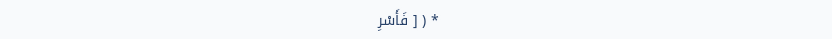* ( [ فَأَسْرِ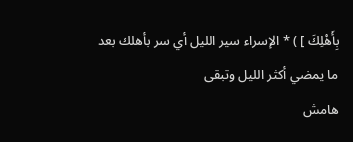بِأَهْلِكَ ] ) * الإسراء سير الليل أي سر بأهلك بعد ما يمضي أكثر الليل وتبقى
هامش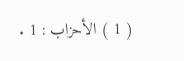( 1 ) الأحزاب : 1 .